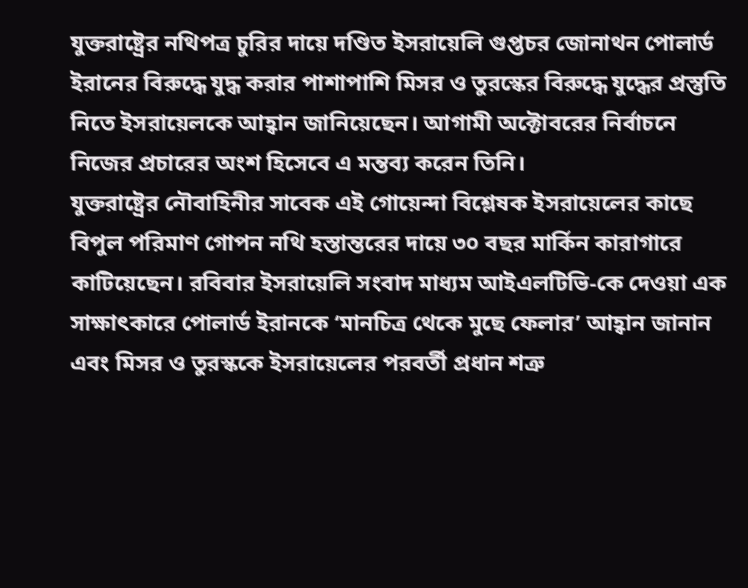যুক্তরাষ্ট্রের নথিপত্র চুরির দায়ে দণ্ডিত ইসরায়েলি গুপ্তচর জোনাথন পোলার্ড ইরানের বিরুদ্ধে যুদ্ধ করার পাশাপাশি মিসর ও তুরস্কের বিরুদ্ধে যুদ্ধের প্রস্তুতি নিতে ইসরায়েলকে আহ্বান জানিয়েছেন। আগামী অক্টোবরের নির্বাচনে নিজের প্রচারের অংশ হিসেবে এ মন্তব্য করেন তিনি।
যুক্তরাষ্ট্রের নৌবাহিনীর সাবেক এই গোয়েন্দা বিশ্লেষক ইসরায়েলের কাছে বিপুল পরিমাণ গোপন নথি হস্তান্তরের দায়ে ৩০ বছর মার্কিন কারাগারে কাটিয়েছেন। রবিবার ইসরায়েলি সংবাদ মাধ্যম আইএলটিভি-কে দেওয়া এক সাক্ষাৎকারে পোলার্ড ইরানকে ‘মানচিত্র থেকে মুছে ফেলার’ আহ্বান জানান এবং মিসর ও তুরস্ককে ইসরায়েলের পরবর্তী প্রধান শত্রু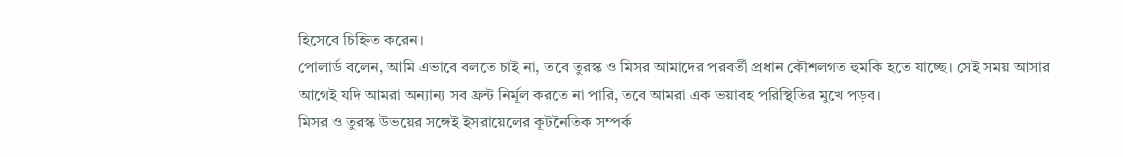হিসেবে চিহ্নিত করেন।
পোলার্ড বলেন, আমি এভাবে বলতে চাই না, তবে তুরস্ক ও মিসর আমাদের পরবর্তী প্রধান কৌশলগত হুমকি হতে যাচ্ছে। সেই সময় আসার আগেই যদি আমরা অন্যান্য সব ফ্রন্ট নির্মূল করতে না পারি, তবে আমরা এক ভয়াবহ পরিস্থিতির মুখে পড়ব।
মিসর ও তুরস্ক উভয়ের সঙ্গেই ইসরায়েলের কূটনৈতিক সম্পর্ক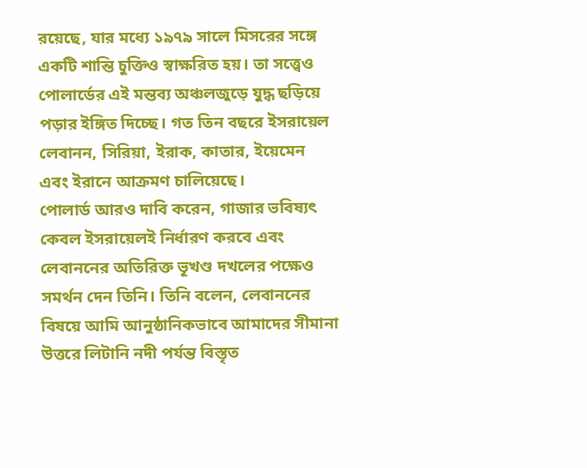রয়েছে, যার মধ্যে ১৯৭৯ সালে মিসরের সঙ্গে একটি শান্তি চুক্তিও স্বাক্ষরিত হয়। তা সত্ত্বেও পোলার্ডের এই মন্তব্য অঞ্চলজুড়ে যুদ্ধ ছড়িয়ে পড়ার ইঙ্গিত দিচ্ছে। গত তিন বছরে ইসরায়েল লেবানন, সিরিয়া, ইরাক, কাতার, ইয়েমেন এবং ইরানে আক্রমণ চালিয়েছে।
পোলার্ড আরও দাবি করেন, গাজার ভবিষ্যৎ কেবল ইসরায়েলই নির্ধারণ করবে এবং লেবাননের অতিরিক্ত ভূখণ্ড দখলের পক্ষেও সমর্থন দেন তিনি। তিনি বলেন, লেবাননের বিষয়ে আমি আনুষ্ঠানিকভাবে আমাদের সীমানা উত্তরে লিটানি নদী পর্যন্ত বিস্তৃত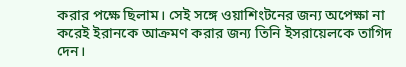করার পক্ষে ছিলাম। সেই সঙ্গে ওয়াশিংটনের জন্য অপেক্ষা না করেই ইরানকে আক্রমণ করার জন্য তিনি ইসরায়েলকে তাগিদ দেন।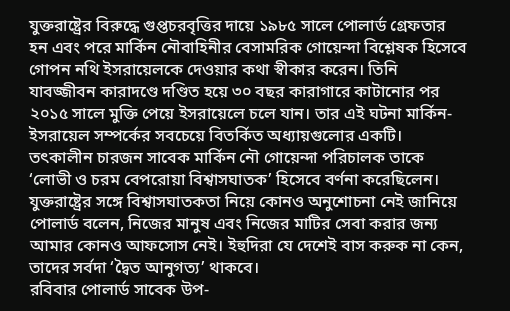যুক্তরাষ্ট্রের বিরুদ্ধে গুপ্তচরবৃত্তির দায়ে ১৯৮৫ সালে পোলার্ড গ্রেফতার হন এবং পরে মার্কিন নৌবাহিনীর বেসামরিক গোয়েন্দা বিশ্লেষক হিসেবে গোপন নথি ইসরায়েলকে দেওয়ার কথা স্বীকার করেন। তিনি যাবজ্জীবন কারাদণ্ডে দণ্ডিত হয়ে ৩০ বছর কারাগারে কাটানোর পর ২০১৫ সালে মুক্তি পেয়ে ইসরায়েলে চলে যান। তার এই ঘটনা মার্কিন-ইসরায়েল সম্পর্কের সবচেয়ে বিতর্কিত অধ্যায়গুলোর একটি। তৎকালীন চারজন সাবেক মার্কিন নৌ গোয়েন্দা পরিচালক তাকে ‘লোভী ও চরম বেপরোয়া বিশ্বাসঘাতক’ হিসেবে বর্ণনা করেছিলেন।
যুক্তরাষ্ট্রের সঙ্গে বিশ্বাসঘাতকতা নিয়ে কোনও অনুশোচনা নেই জানিয়ে পোলার্ড বলেন, নিজের মানুষ এবং নিজের মাটির সেবা করার জন্য আমার কোনও আফসোস নেই। ইহুদিরা যে দেশেই বাস করুক না কেন, তাদের সর্বদা ‘দ্বৈত আনুগত্য’ থাকবে।
রবিবার পোলার্ড সাবেক উপ-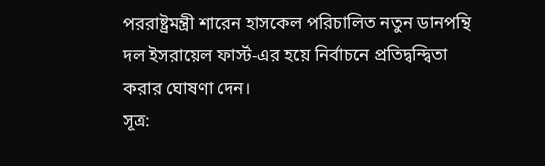পররাষ্ট্রমন্ত্রী শারেন হাসকেল পরিচালিত নতুন ডানপন্থি দল ইসরায়েল ফার্স্ট-এর হয়ে নির্বাচনে প্রতিদ্বন্দ্বিতা করার ঘোষণা দেন।
সূত্র: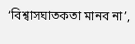‘বিশ্বাসঘাতকতা মানব না’,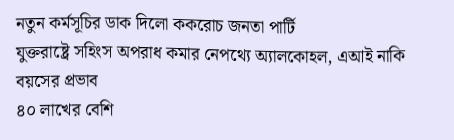নতুন কর্মসূচির ডাক দিলো ককরোচ জনতা পার্টি
যুক্তরাষ্ট্রে সহিংস অপরাধ কমার নেপথ্যে অ্যালকোহল, এআই নাকি বয়সের প্রভাব
৪০ লাখের বেশি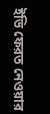ইভি ফেরত নেওয়ার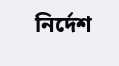নির্দেশ